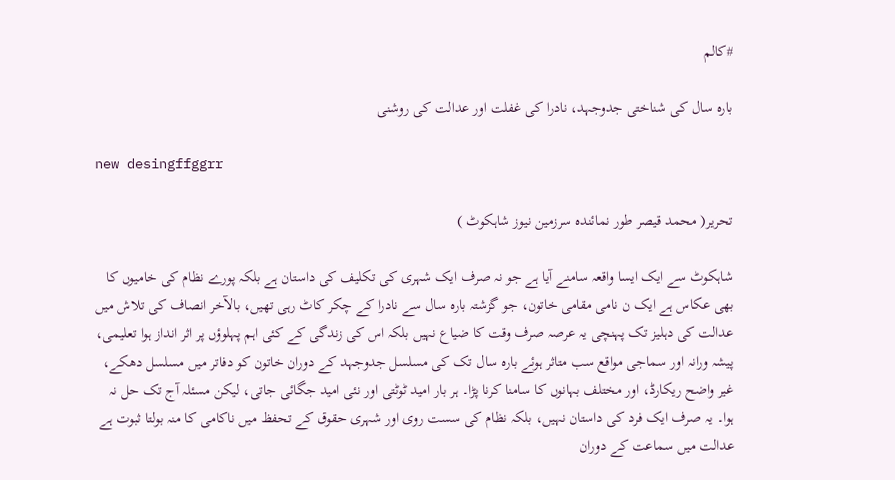#کالم

بارہ سال کی شناختی جدوجہد، نادرا کی غفلت اور عدالت کی روشنی

new desingffggrr

تحریر( محمد قیصر طور نمائندہ سرزمین نیوز شاہکوٹ )

شاہکوٹ سے ایک ایسا واقعہ سامنے آیا ہے جو نہ صرف ایک شہری کی تکلیف کی داستان ہے بلکہ پورے نظام کی خامیوں کا بھی عکاس ہے ایک ن نامی مقامی خاتون، جو گزشتہ بارہ سال سے نادرا کے چکر کاٹ رہی تھیں، بالآخر انصاف کی تلاش میں عدالت کی دہلیز تک پہنچی یہ عرصہ صرف وقت کا ضیاع نہیں بلکہ اس کی زندگی کے کئی اہم پہلوؤں پر اثر انداز ہوا تعلیمی، پیشہ ورانہ اور سماجی مواقع سب متاثر ہوئے بارہ سال تک کی مسلسل جدوجہد کے دوران خاتون کو دفاتر میں مسلسل دھکے، غیر واضح ریکارڈ، اور مختلف بہانوں کا سامنا کرنا پڑا۔ ہر بار امید ٹوٹتی اور نئی امید جگائی جاتی، لیکن مسئلہ آج تک حل نہ ہوا۔ یہ صرف ایک فرد کی داستان نہیں، بلکہ نظام کی سست روی اور شہری حقوق کے تحفظ میں ناکامی کا منہ بولتا ثبوت ہے عدالت میں سماعت کے دوران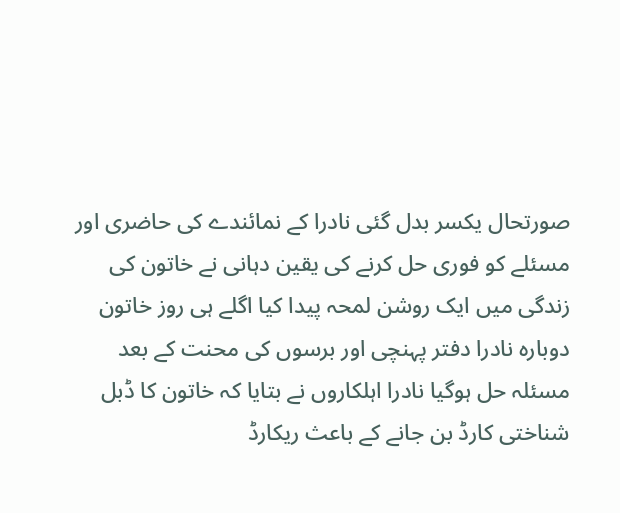صورتحال یکسر بدل گئی نادرا کے نمائندے کی حاضری اور مسئلے کو فوری حل کرنے کی یقین دہانی نے خاتون کی زندگی میں ایک روشن لمحہ پیدا کیا اگلے ہی روز خاتون دوبارہ نادرا دفتر پہنچی اور برسوں کی محنت کے بعد مسئلہ حل ہوگیا نادرا اہلکاروں نے بتایا کہ خاتون کا ڈبل شناختی کارڈ بن جانے کے باعث ریکارڈ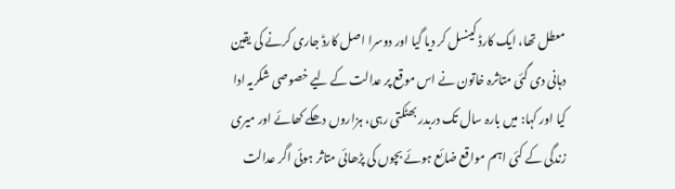معطل تھا، ایک کارڈ کینسل کر دیا گیا اور دوسرا اصل کارڈ جاری کرنے کی یقین دہانی دی گئی متاثرہ خاتون نے اس موقع پر عدالت کے لیے خصوصی شکریہ ادا کیا اور کہا: میں بارہ سال تک دربدر بھٹکتی رہی، ہزاروں دھکے کھائے اور میری زندگی کے کئی اہم مواقع ضائع ہوئے بچوں کی پڑھائی متاثر ہوئی اگر عدالت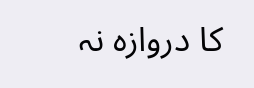کا دروازہ نہ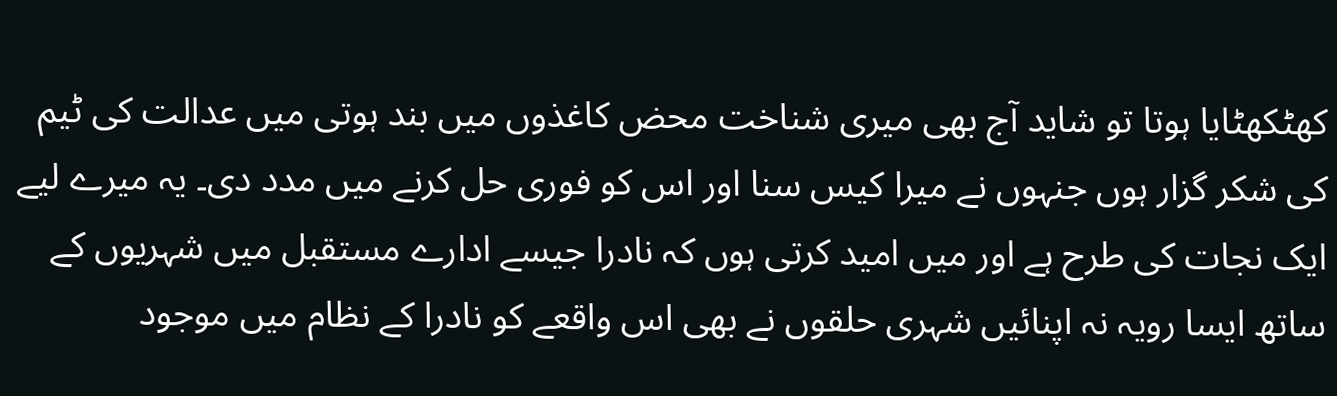کھٹکھٹایا ہوتا تو شاید آج بھی میری شناخت محض کاغذوں میں بند ہوتی میں عدالت کی ٹیم کی شکر گزار ہوں جنہوں نے میرا کیس سنا اور اس کو فوری حل کرنے میں مدد دی۔ یہ میرے لیے ایک نجات کی طرح ہے اور میں امید کرتی ہوں کہ نادرا جیسے ادارے مستقبل میں شہریوں کے ساتھ ایسا رویہ نہ اپنائیں شہری حلقوں نے بھی اس واقعے کو نادرا کے نظام میں موجود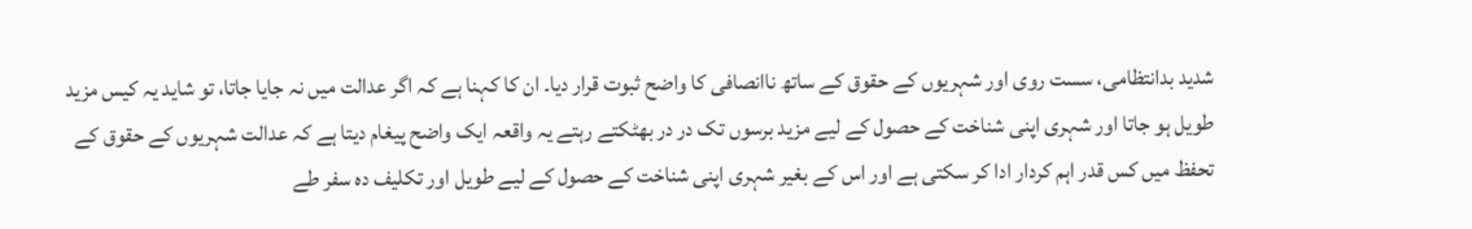شدید بدانتظامی، سست روی اور شہریوں کے حقوق کے ساتھ ناانصافی کا واضح ثبوت قرار دیا۔ ان کا کہنا ہے کہ اگر عدالت میں نہ جایا جاتا، تو شاید یہ کیس مزید طویل ہو جاتا اور شہری اپنی شناخت کے حصول کے لیے مزید برسوں تک در در بھٹکتے رہتے یہ واقعہ ایک واضح پیغام دیتا ہے کہ عدالت شہریوں کے حقوق کے تحفظ میں کس قدر اہم کردار ادا کر سکتی ہے اور اس کے بغیر شہری اپنی شناخت کے حصول کے لیے طویل اور تکلیف دہ سفر طے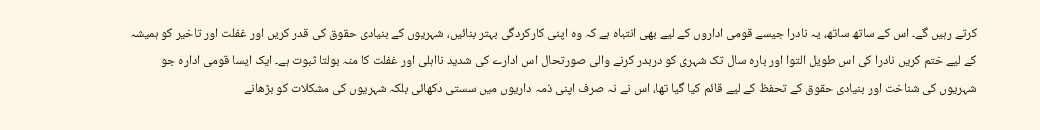کرتے رہیں گے۔ اس کے ساتھ ساتھ، یہ نادرا جیسے قومی اداروں کے لیے بھی انتباہ ہے کہ وہ اپنی کارکردگی بہتر بنائیں، شہریوں کے بنیادی حقوق کی قدر کریں اور غفلت اور تاخیر کو ہمیشہ کے لیے ختم کریں نادرا کی اس طویل التوا اور بارہ سال تک شہری کو دربدر کرنے والی صورتحال اس ادارے کی شدید نااہلی اور غفلت کا منہ بولتا ثبوت ہے۔ ایک ایسا قومی ادارہ جو شہریوں کی شناخت اور بنیادی حقوق کے تحفظ کے لیے قائم کیا گیا تھا، اس نے نہ صرف اپنی ذمہ داریوں میں سستی دکھائی بلکہ شہریوں کی مشکلات کو بڑھانے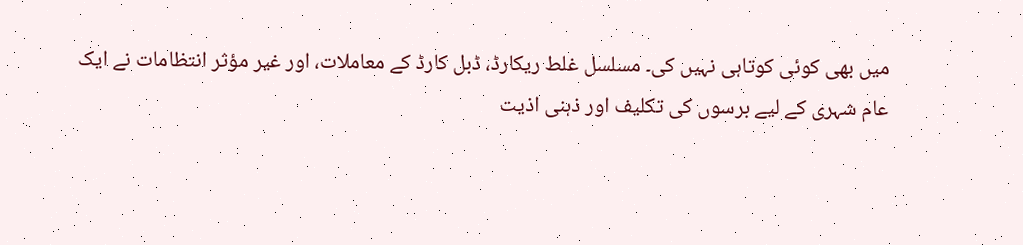میں بھی کوئی کوتاہی نہیں کی۔ مسلسل غلط ریکارڈ، ڈبل کارڈ کے معاملات، اور غیر مؤثر انتظامات نے ایک عام شہری کے لیے برسوں کی تکلیف اور ذہنی اذیت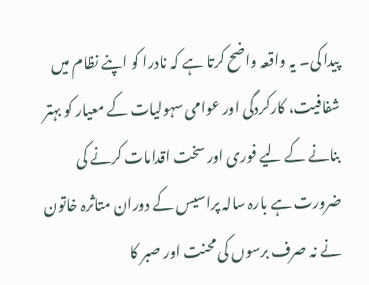پیدا کی۔ یہ واقعہ واضح کرتا ہے کہ نادرا کو اپنے نظام میں شفافیت، کارکردگی اور عوامی سہولیات کے معیار کو بہتر بنانے کے لیے فوری اور سخت اقدامات کرنے کی ضرورت ہے بارہ سالہ پراسیس کے دوران متاثرہ خاتون نے نہ صرف برسوں کی محنت اور صبر کا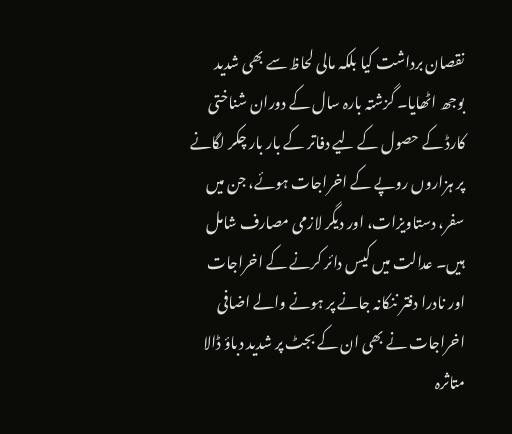نقصان برداشت کیا بلکہ مالی لحاظ سے بھی شدید بوجھ اٹھایا۔ گزشتہ بارہ سال کے دوران شناختی کارڈ کے حصول کے لیے دفاتر کے بار بار چکر لگانے پر ہزاروں روپے کے اخراجات ہوئے، جن میں سفر، دستاویزات، اور دیگر لازمی مصارف شامل ہیں۔ عدالت میں کیس دائر کرنے کے اخراجات اور نادرا دفتر ننکانہ جانے پر ہونے والے اضافی اخراجات نے بھی ان کے بجٹ پر شدید دباؤ ڈالا متاثرہ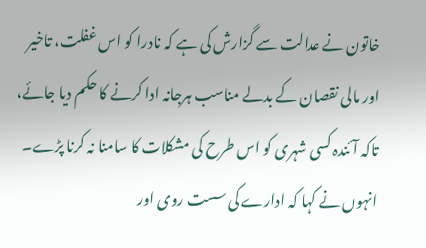خاتون نے عدالت سے گزارش کی ہے کہ نادرا کو اس غفلت، تاخیر اور مالی نقصان کے بدلے مناسب ہرجانہ ادا کرنے کا حکم دیا جائے، تاکہ آئندہ کسی شہری کو اس طرح کی مشکلات کا سامنا نہ کرنا پڑے۔ انہوں نے کہا کہ ادارے کی سست روی اور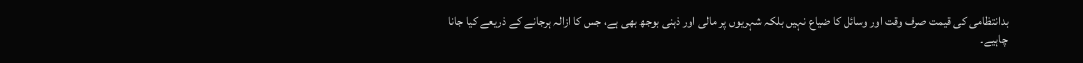بدانتظامی کی قیمت صرف وقت اور وسائل کا ضیاع نہیں بلکہ شہریوں پر مالی اور ذہنی بوجھ بھی ہے، جس کا ازالہ ہرجانے کے ذریعے کیا جانا چاہیے۔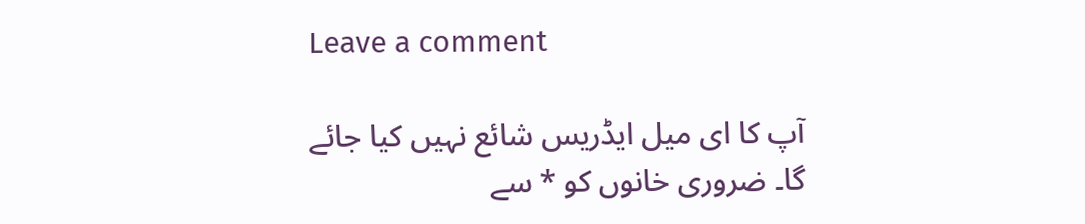Leave a comment

آپ کا ای میل ایڈریس شائع نہیں کیا جائے گا۔ ضروری خانوں کو * سے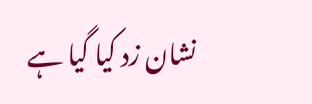نشان زد کیا گیا ہے